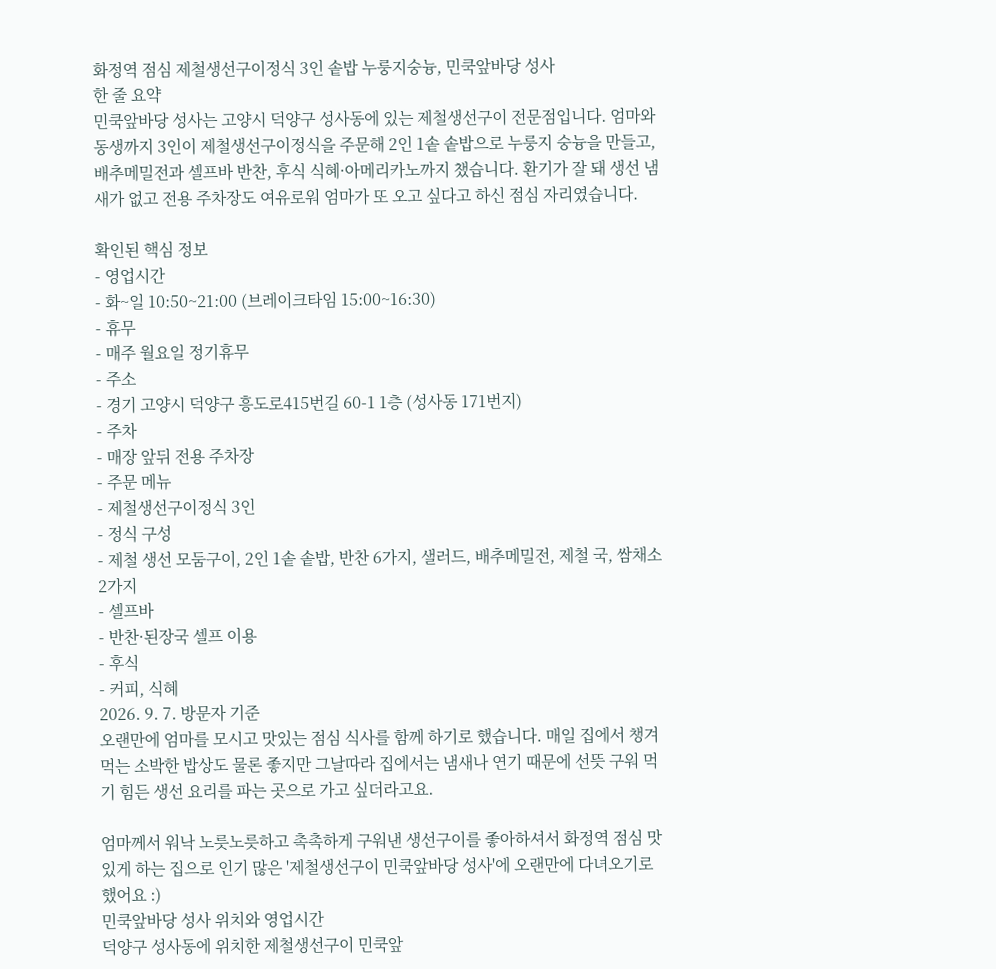화정역 점심 제철생선구이정식 3인 솥밥 누룽지숭늉, 민쿡앞바당 성사
한 줄 요약
민쿡앞바당 성사는 고양시 덕양구 성사동에 있는 제철생선구이 전문점입니다. 엄마와 동생까지 3인이 제철생선구이정식을 주문해 2인 1솥 솥밥으로 누룽지 숭늉을 만들고, 배추메밀전과 셀프바 반찬, 후식 식혜·아메리카노까지 챘습니다. 환기가 잘 돼 생선 냄새가 없고 전용 주차장도 여유로워 엄마가 또 오고 싶다고 하신 점심 자리였습니다.

확인된 핵심 정보
- 영업시간
- 화~일 10:50~21:00 (브레이크타임 15:00~16:30)
- 휴무
- 매주 월요일 정기휴무
- 주소
- 경기 고양시 덕양구 흥도로415번길 60-1 1층 (성사동 171번지)
- 주차
- 매장 앞뒤 전용 주차장
- 주문 메뉴
- 제철생선구이정식 3인
- 정식 구성
- 제철 생선 모둠구이, 2인 1솥 솥밥, 반찬 6가지, 샐러드, 배추메밀전, 제철 국, 쌈채소 2가지
- 셀프바
- 반찬·된장국 셀프 이용
- 후식
- 커피, 식혜
2026. 9. 7. 방문자 기준
오랜만에 엄마를 모시고 맛있는 점심 식사를 함께 하기로 했습니다. 매일 집에서 챙겨 먹는 소박한 밥상도 물론 좋지만 그날따라 집에서는 냄새나 연기 때문에 선뜻 구워 먹기 힘든 생선 요리를 파는 곳으로 가고 싶더라고요.

엄마께서 워낙 노릇노릇하고 촉촉하게 구워낸 생선구이를 좋아하셔서 화정역 점심 맛있게 하는 집으로 인기 많은 '제철생선구이 민쿡앞바당 성사'에 오랜만에 다녀오기로 했어요 :)
민쿡앞바당 성사 위치와 영업시간
덕양구 성사동에 위치한 제철생선구이 민쿡앞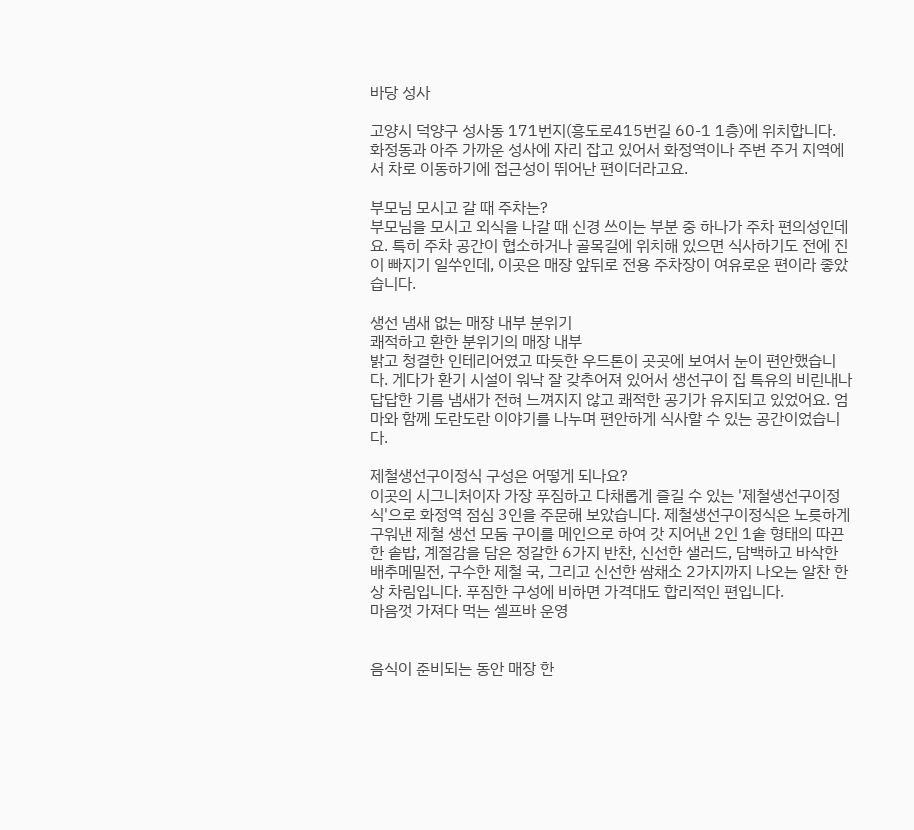바당 성사

고양시 덕양구 성사동 171번지(흥도로415번길 60-1 1층)에 위치합니다. 화정동과 아주 가까운 성사에 자리 잡고 있어서 화정역이나 주변 주거 지역에서 차로 이동하기에 접근성이 뛰어난 편이더라고요.

부모님 모시고 갈 때 주차는?
부모님을 모시고 외식을 나갈 때 신경 쓰이는 부분 중 하나가 주차 편의성인데요. 특히 주차 공간이 협소하거나 골목길에 위치해 있으면 식사하기도 전에 진이 빠지기 일쑤인데, 이곳은 매장 앞뒤로 전용 주차장이 여유로운 편이라 좋았습니다.

생선 냄새 없는 매장 내부 분위기
쾌적하고 환한 분위기의 매장 내부
밝고 청결한 인테리어였고 따듯한 우드톤이 곳곳에 보여서 눈이 편안했습니다. 게다가 환기 시설이 워낙 잘 갖추어져 있어서 생선구이 집 특유의 비린내나 답답한 기름 냄새가 전혀 느껴지지 않고 쾌적한 공기가 유지되고 있었어요. 엄마와 함께 도란도란 이야기를 나누며 편안하게 식사할 수 있는 공간이었습니다.

제철생선구이정식 구성은 어떻게 되나요?
이곳의 시그니처이자 가장 푸짐하고 다채롭게 즐길 수 있는 '제철생선구이정식'으로 화정역 점심 3인을 주문해 보았습니다. 제철생선구이정식은 노릇하게 구워낸 제철 생선 모둠 구이를 메인으로 하여 갓 지어낸 2인 1솥 형태의 따끈한 솥밥, 계절감을 담은 정갈한 6가지 반찬, 신선한 샐러드, 담백하고 바삭한 배추메밀전, 구수한 제철 국, 그리고 신선한 쌈채소 2가지까지 나오는 알찬 한상 차림입니다. 푸짐한 구성에 비하면 가격대도 합리적인 편입니다.
마음껏 가져다 먹는 셀프바 운영


음식이 준비되는 동안 매장 한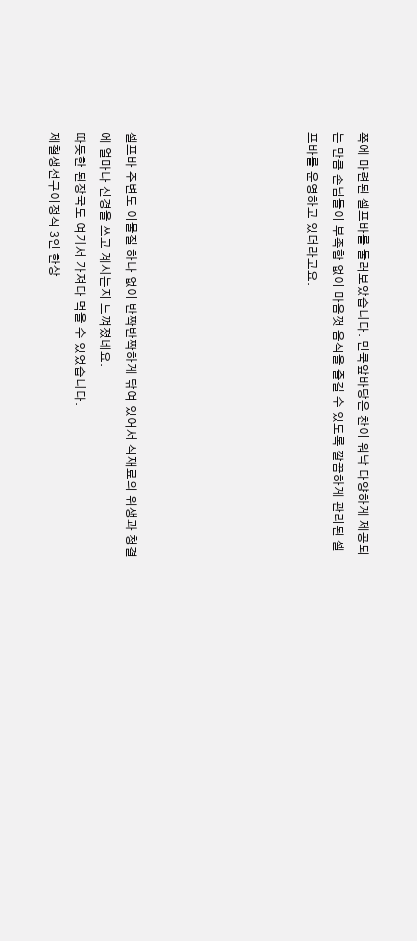쪽에 마련된 셀프바를 둘러보았습니다. 민쿡앞바당은 찬이 워낙 다양하게 제공되는 만큼 손님들이 부족함 없이 마음껏 음식을 즐길 수 있도록 깔끔하게 관리된 셀프바를 운영하고 있더라고요.






셀프바 주변도 이물질 하나 없이 반짝반짝하게 닦여 있어서 식재료의 위생과 청결에 얼마나 신경을 쓰고 계시는지 느껴졌네요.
따듯한 된장국도 여기서 가져다 먹을 수 있었습니다.
제철생선구이정식 3인 한상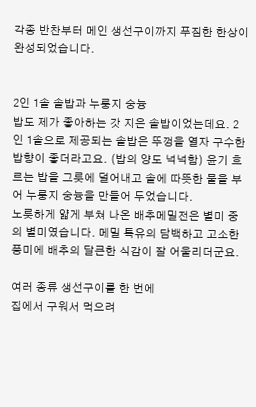각종 반찬부터 메인 생선구이까지 푸짐한 한상이 완성되었습니다.


2인 1솥 솥밥과 누룽지 숭늉
밥도 제가 좋아하는 갓 지은 솥밥이었는데요. 2인 1솥으로 제공되는 솥밥은 뚜껑을 열자 구수한 밥향이 좋더라고요. (밥의 양도 넉넉함) 윤기 흐르는 밥을 그릇에 덜어내고 솥에 따뜻한 물을 부어 누룽지 숭늉을 만들어 두었습니다.
노릇하게 얇게 부쳐 나온 배추메밀전은 별미 중의 별미였습니다. 메밀 특유의 담백하고 고소한 풍미에 배추의 달큰한 식감이 잘 어울리더군요.

여러 종류 생선구이를 한 번에
집에서 구워서 먹으려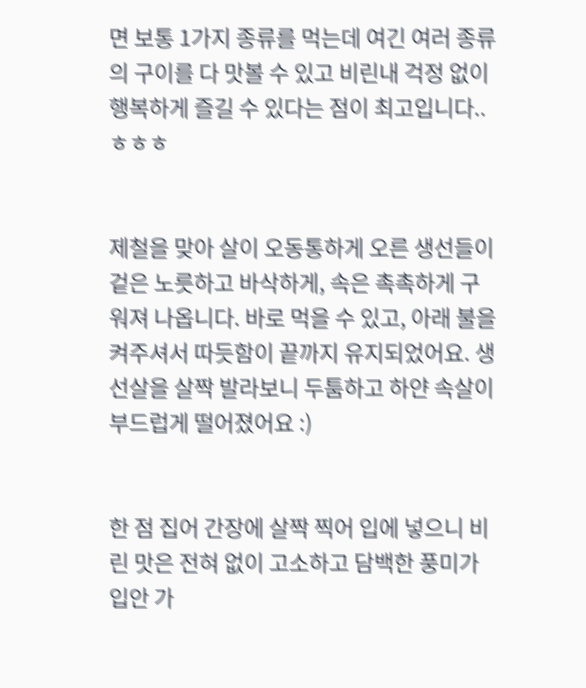면 보통 1가지 종류를 먹는데 여긴 여러 종류의 구이를 다 맛볼 수 있고 비린내 걱정 없이 행복하게 즐길 수 있다는 점이 최고입니다..ㅎㅎㅎ


제철을 맞아 살이 오동통하게 오른 생선들이 겉은 노릇하고 바삭하게, 속은 촉촉하게 구워져 나옵니다. 바로 먹을 수 있고, 아래 불을 켜주셔서 따듯함이 끝까지 유지되었어요. 생선살을 살짝 발라보니 두툼하고 하얀 속살이 부드럽게 떨어졌어요 :)


한 점 집어 간장에 살짝 찍어 입에 넣으니 비린 맛은 전혀 없이 고소하고 담백한 풍미가 입안 가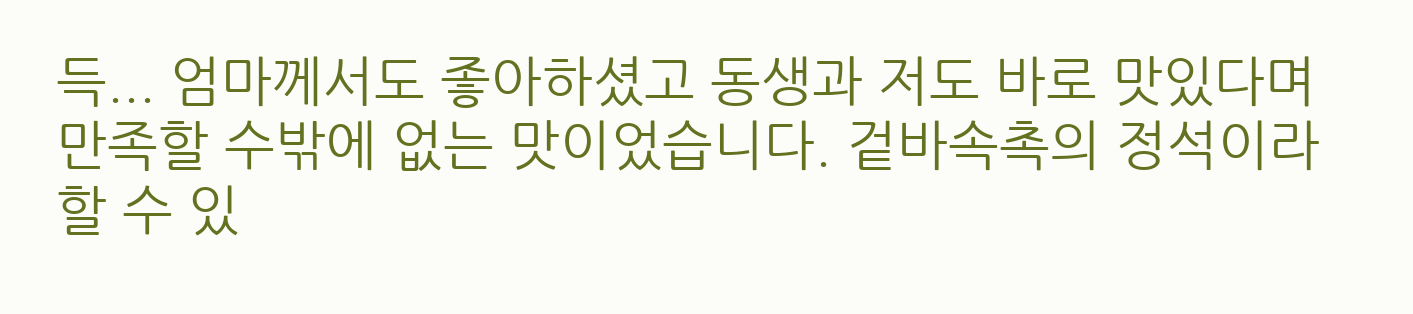득... 엄마께서도 좋아하셨고 동생과 저도 바로 맛있다며 만족할 수밖에 없는 맛이었습니다. 겉바속촉의 정석이라 할 수 있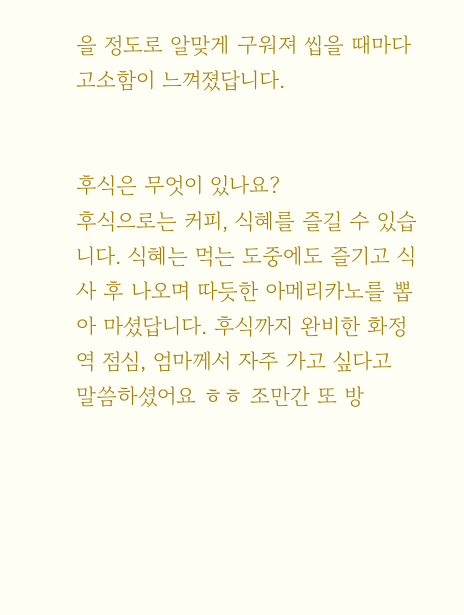을 정도로 알맞게 구워져 씹을 때마다 고소함이 느껴졌답니다.


후식은 무엇이 있나요?
후식으로는 커피, 식혜를 즐길 수 있습니다. 식혜는 먹는 도중에도 즐기고 식사 후 나오며 따듯한 아메리카노를 뽑아 마셨답니다. 후식까지 완비한 화정역 점심, 엄마께서 자주 가고 싶다고 말씀하셨어요 ㅎㅎ 조만간 또 방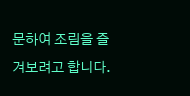문하여 조림을 즐겨보려고 합니다.